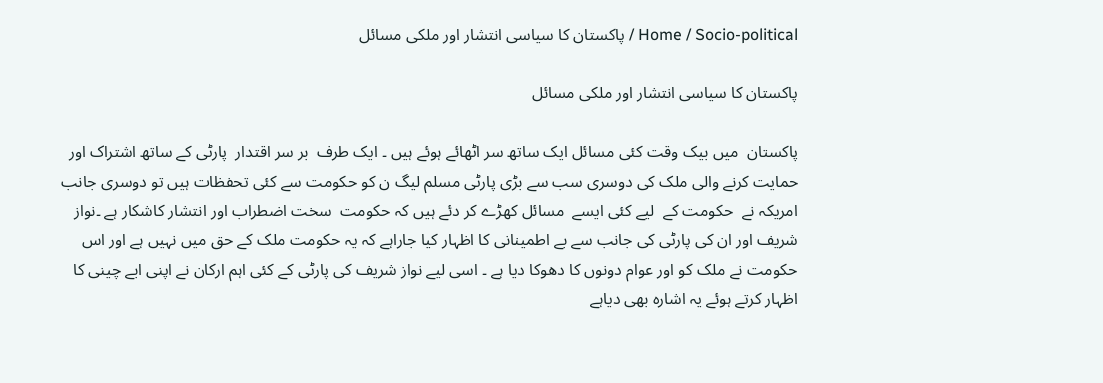Home / Socio-political / پاکستان کا سیاسی انتشار اور ملکی مسائل

پاکستان کا سیاسی انتشار اور ملکی مسائل

پاکستان  میں بیک وقت کئی مسائل ایک ساتھ سر اٹھائے ہوئے ہیں ۔ ایک طرف  بر سر اقتدار  پارٹی کے ساتھ اشتراک اور حمایت کرنے والی ملک کی دوسری سب سے بڑی پارٹی مسلم لیگ ن کو حکومت سے کئی تحفظات ہیں تو دوسری جانب امریکہ نے  حکومت کے  لیے کئی ایسے  مسائل کھڑے کر دئے ہیں کہ حکومت  سخت اضطراب اور انتشار کاشکار ہے ۔نواز شریف اور ان کی پارٹی کی جانب سے بے اطمینانی کا اظہار کیا جاراہے کہ یہ حکومت ملک کے حق میں نہیں ہے اور اس حکومت نے ملک کو اور عوام دونوں کا دھوکا دیا ہے ۔ اسی لیے نواز شریف کی پارٹی کے کئی اہم ارکان نے اپنی ابے چینی کا اظہار کرتے ہوئے یہ اشارہ بھی دیاہے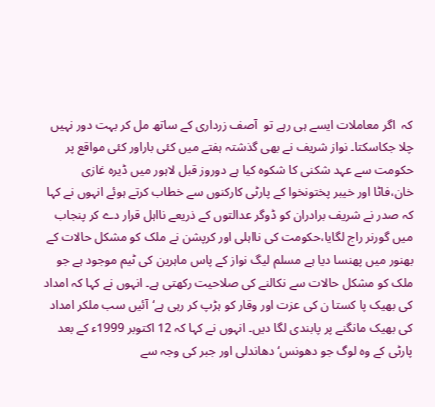کہ  اگر معاملات ایسے ہی رہے تو  آصف زرداری کے ساتھ مل کر بہت دور نہیں چلا جکاسکتا۔ نواز شریف نے بھی گذشتہ ہفتے میں کئی باراور کئی مواقع پر   حکومت سے عہد شکنی کا شکوہ کیا ہے دوروز قبل لاہور میں ڈیرہ غازی خان،فاٹا اور خیبر پختونخوا کے پارٹی کارکنوں سے خطاب کرتے ہوئے انہوں نے کہا کہ صدر نے شریف برادران کو ڈوگر عدالتوں کے ذریعے نااہل قرار دے کر پنجاب میں گورنر راج لگایا،حکومت کی نااہلی اور کرپشن نے ملک کو مشکل حالات کے بھنور میں پھنسا دیا ہے مسلم لیگ نواز کے پاس ماہرین کی ٹیم موجود ہے جو ملک کو مشکل حالات سے نکالنے کی صلاحیت رکھتی ہے۔ انہوں نے کہا کہ امداد کی بھیک پا کستا ن کی عزت اور وقار کو ہڑپ کر رہی ہے‘آئیں سب ملکر امداد کی بھیک مانگنے پر پابندی لگا دیں۔ انہوں نے کہا کہ 12 اکتوبر 1999ء کے بعد پارٹی کے وہ لوگ جو دھونس‘ دھاندلی اور جبر کی وجہ سے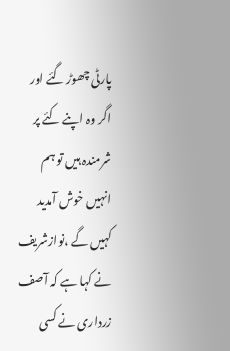پارٹی چھوڑ گئے اور اگر وہ اپنے کئے پر شرمندہ ہیں تو ہم انہیں خوش آمدید کہیں گے ،نوازشریف نے کہا ہے کہ آصف زرداری نے کسی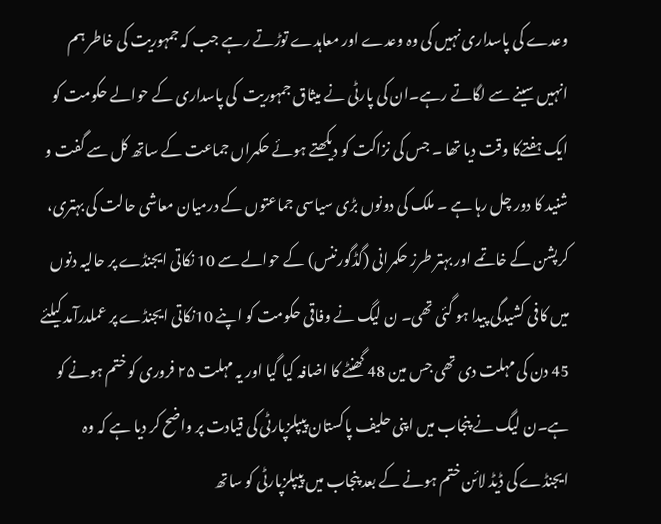وعدے کی پاسداری نہیں کی وہ وعدے اور معاہدے توڑتے رہے جب کہ جمہوریت کی خاطر ہم انہیں سینے سے لگاتے رہے۔ان کی پارٹی نے میثاق جمہوریت  کی پاسداری کے حوالے حکومت کو ایک ہفتےکا وقت دیا تھا ۔ جس کی نزاکت کو دیکھتے ہوئے حکمراں جماعت کے ساتھ کل سے گفت و شنید کا دور چل رہا ہے ۔ ملک کی دونوں بڑی سیاسی جماعتوں کے درمیان معاشی حالت کی بہتری، کرپشن کے خاتمے اور بہتر طرز حکمرانی (گڈگورننس) کے حوالے سے 10 نکاتی ایجنڈے پر حالیہ دنوں میں کافی کشیدگی پیدا ہو گئی تھی۔ ن لیگ نے وفاقی حکومت کو اپنے 10نکاتی ایجنڈے پر عملدرآمد کیلئے 45 دن کی مہلت دی تھی جس مین 48 گھنٹے کا اضافہ کیا گیا اور یہ مہلت ۲۵ فروری کو ختم ہونے کو ہے۔ن لیگ نے پنجاب میں اپنی حلیف پاکستان پیپلزپارٹی کی قیادت پر واضح کر دیا ہے کہ وہ ایجنڈے کی ڈیڈ لائن ختم ہونے کے بعد پنجاب میں پیپلزپارٹی کو ساتھ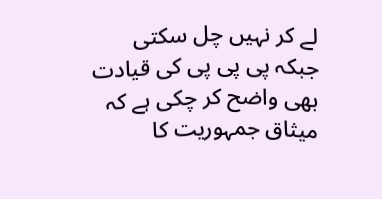لے کر نہیں چل سکتی جبکہ پی پی پی کی قیادت بھی واضح کر چکی ہے کہ میثاق جمہوریت کا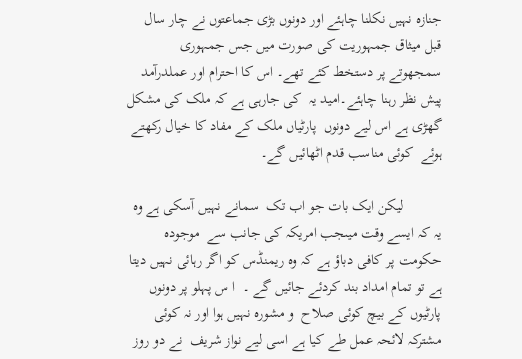جنازہ نہیں نکلنا چاہئے اور دونوں بڑی جماعتوں نے چار سال قبل میثاق جمہوریت کی صورت میں جس جمہوری سمجھوتے پر دستخط کئے تھے۔ اس کا احترام اور عملدرآمد پیش نظر رہنا چاہئے۔امید یہ  کی جارہی ہے کہ ملک کی مشکل  گھڑی ہے اس لیے دونوں  پارٹیاں ملک کے مفاد کا خیال رکھتے ہوئے  کوئی مناسب قدم اٹھائیں گے۔

          لیکن ایک بات جو اب تک  سمانے نہیں آسکی ہے وہ یہ کہ ایسے وقت میںجب امریکہ کی جانب سے  موجودہ حکومت پر کافی دباؤ ہے کہ وہ ریمنڈس کو اگر رہائی نہیں دیتا ہے تو تمام امداد بند کردئے جائیں گے ۔  ا س پہلو پر دونوں پارٹیوں کے بیچ کوئی صلاح  و مشورہ نہیں ہوا اور نہ کوئی  مشترکہ لائحہ عمل طے کیا ہے اسی لیے نواز شریف  نے دو روز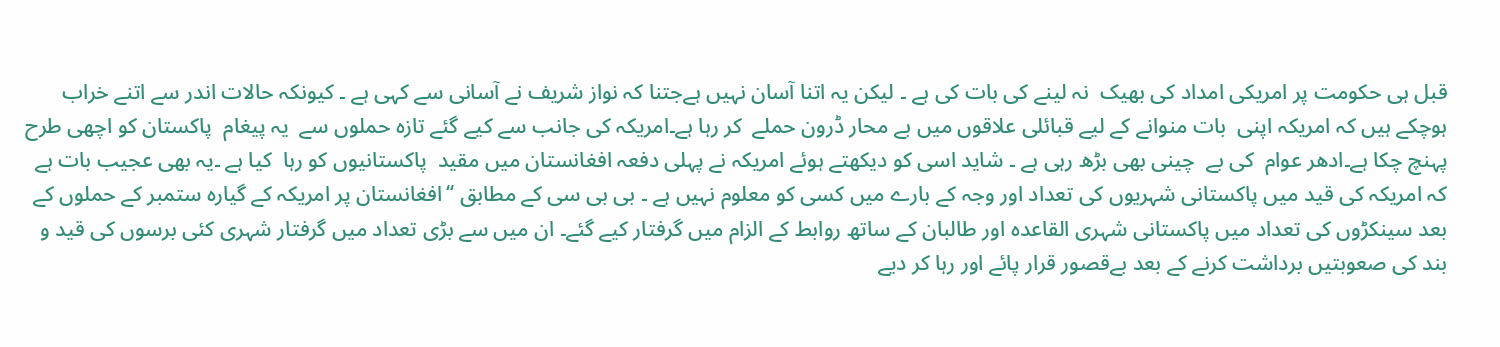قبل ہی حکومت پر امریکی امداد کی بھیک  نہ لینے کی بات کی ہے ۔ لیکن یہ اتنا آسان نہیں ہےجتنا کہ نواز شریف نے آسانی سے کہی ہے ۔ کیونکہ حالات اندر سے اتنے خراب ہوچکے ہیں کہ امریکہ اپنی  بات منوانے کے لیے قبائلی علاقوں میں بے محار ڈرون حملے  کر رہا ہے۔امریکہ کی جانب سے کیے گئے تازہ حملوں سے  یہ پیغام  پاکستان کو اچھی طرح پہنچ چکا ہے۔ادھر عوام  کی بے  چینی بھی بڑھ رہی ہے ۔ شاید اسی کو دیکھتے ہوئے امریکہ نے پہلی دفعہ افغانستان میں مقید  پاکستانیوں کو رہا  کیا ہے ۔یہ بھی عجیب بات ہے کہ امریکہ کی قید میں پاکستانی شہریوں کی تعداد اور وجہ کے بارے میں کسی کو معلوم نہیں ہے ۔ بی بی سی کے مطابق ‘‘افغانستان پر امریکہ کے گیارہ ستمبر کے حملوں کے بعد سینکڑوں کی تعداد میں پاکستانی شہری القاعدہ اور طالبان کے ساتھ روابط کے الزام میں گرفتار کیے گئے۔ ان میں سے بڑی تعداد میں گرفتار شہری کئی برسوں کی قید و بند کی صعوبتیں برداشت کرنے کے بعد بےقصور قرار پائے اور رہا کر دیے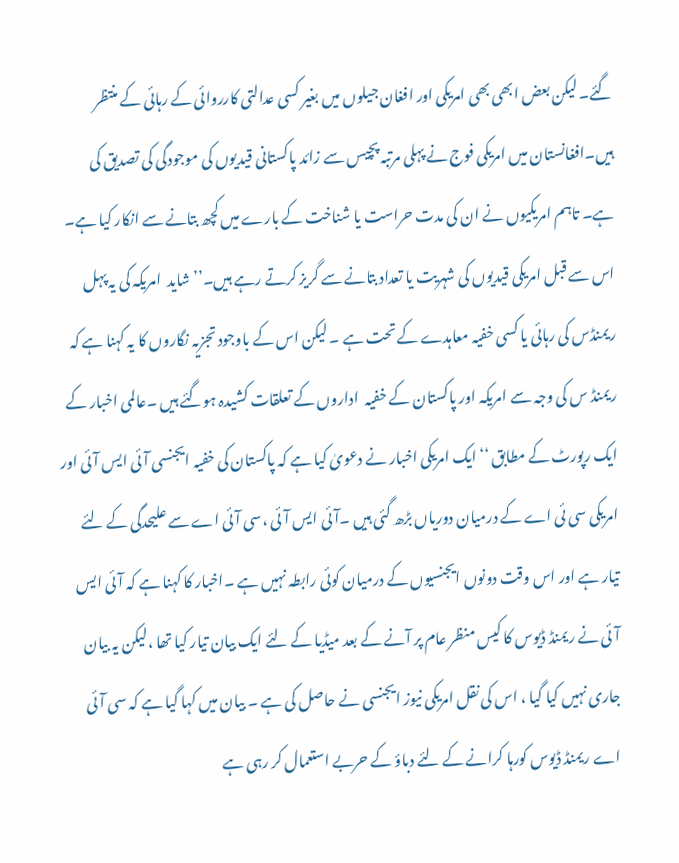گئے۔ لیکن بعض ابھی بھی امریکی اور افغان جیلوں میں بغیر کسی عدالتی کارروائی کے رہائی کے منتظر ہیں۔افغانستان میں امریکی فوج نے پہلی مرتبہ پچیس سے زائد پاکستانی قیدیوں کی موجودگی کی تصدیق کی ہے۔ تاہم امریکیوں نے ان کی مدت حراست یا شناخت کے بارے میں کچھ بتانے سے انکار کیا ہے۔ اس سے قبل امریکی قیدیوں کی شہریت یا تعداد بتانے سے گریز کرتے رہے ہیں۔’’ شاید  امریکہ کی یہ پہل ریمنڈس کی رہائی یا کسی خفیہ معاہدے کے تحت ہے ۔ لیکن اس کے باوجود تجزیہ نگاروں کا یہ کہنا ہے کہ ریمنڈ س کی وجہ سے امریکہ اور پاکستان کے خفیہ  اداروں کے تعلقات کشیدہ ہوگئے ہیں ۔عالمی اخبار کے ایک رپورٹ کے مطابق ‘‘ایک امریکی اخبار نے دعویٰ کیا ہے کہ پاکستان کی خفیہ ایجنسی آئی ایس آئی اور امریکی سی ئی اے کے درمیان دوریاں بڑھ گئی ہیں ۔آئی ایس آئی ،سی آئی اے سے علیحدگی کے لئے تیار ہے اور اس وقت دونوں ایجنسیوں کے درمیان کوئی رابطہ نہیں ہے ۔اخبار کا کہنا ہے کہ آئی ایس آئی نے ریمنڈ ڈیوس کا کیس منظر عام پر آنے کے بعد میڈیا کے لئے ایک بیان تیار کیا تھا ،لیکن یہ بیان جاری نہیں کیا گیا ، اس کی نقل امریکی نیوز ایجنسی نے حاصل کی ہے ۔ بیان میں کہا گیا ہے کہ سی آئی اے ریمنڈ ڈیوس کورہا کرانے کے لئے دباؤ کے حربے استعمال کر رہی ہے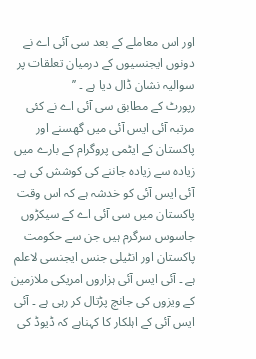اور اس معاملے کے بعد سی آئی اے نے دونوں ایجنسیوں کے درمیان تعلقات پر سوالیہ نشان ڈال دیا ہے ۔ ’’
رپورٹ کے مطابق سی آئی اے نے کئی مرتبہ آئی ایس آئی میں گھسنے اور پاکستان کے ایٹمی پروگرام کے بارے میں زیادہ سے زیادہ جاننے کی کوشش کی ہے۔ آئی ایس آئی کو خدشہ ہے کہ اس وقت پاکستان میں سی آئی اے کے سیکڑوں جاسوس سرگرم ہیں جن سے حکومت پاکستان اور انٹیلی جنس ایجنسی لاعلم ہے ۔ آئی ایس آئی ہزاروں امریکی ملازمین کے ویزوں کی جانچ پڑتال کر رہی ہے ۔ آئی ایس آئی کے اہلکار کا کہناہے کہ ڈیوڈ کی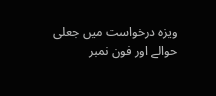ویزہ درخواست میں جعلی حوالے اور فون نمبر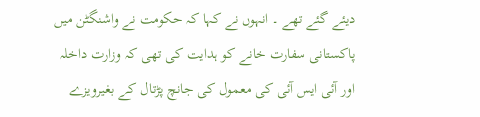دیئے گئے تھے ۔ انہوں نے کہا کہ حکومت نے واشنگٹن میں پاکستانی سفارت خانے کو ہدایت کی تھی کہ وزارت داخلہ اور آئی ایس آئی کی معمول کی جانچ پڑتال کے بغیرویزے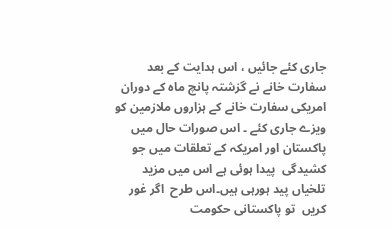جاری کئے جائیں ، اس ہدایت کے بعد سفارت خانے نے گزشتہ پانچ ماہ کے دوران امریکی سفارت خانے کے ہزاروں ملازمین کو ویزے جاری کئے ۔ اس صورات حال میں پاکستان اور امریکہ کے تعلقات میں جو کشیدگی  پیدا ہوئی ہے اس میں مزید تلخیاں پید ہورہی ہیں۔اس طرح  اگر غور کریں  تو پاکستانی حکومت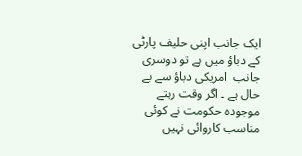ایک جانب اپنی حلیف پارٹی  کے دباؤ میں ہے تو دوسری جانب  امریکی دباؤ سے بے حال ہے ۔ اگر وقت رہتے موجودہ حکومت نے کوئی مناسب کاروائی نہیں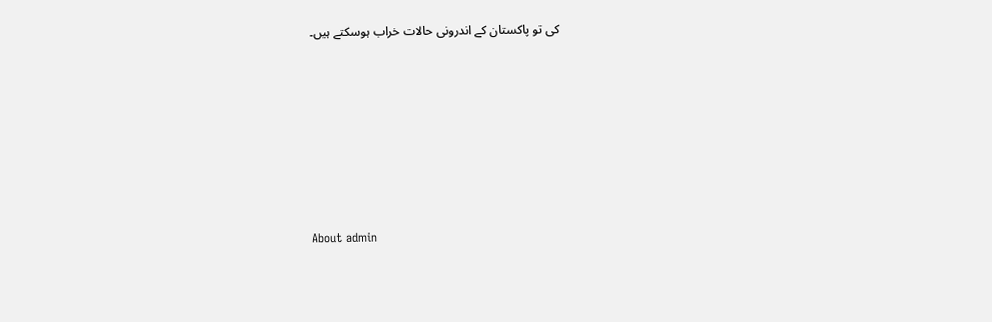کی تو پاکستان کے اندرونی حالات خراب ہوسکتے ہیں۔







About admin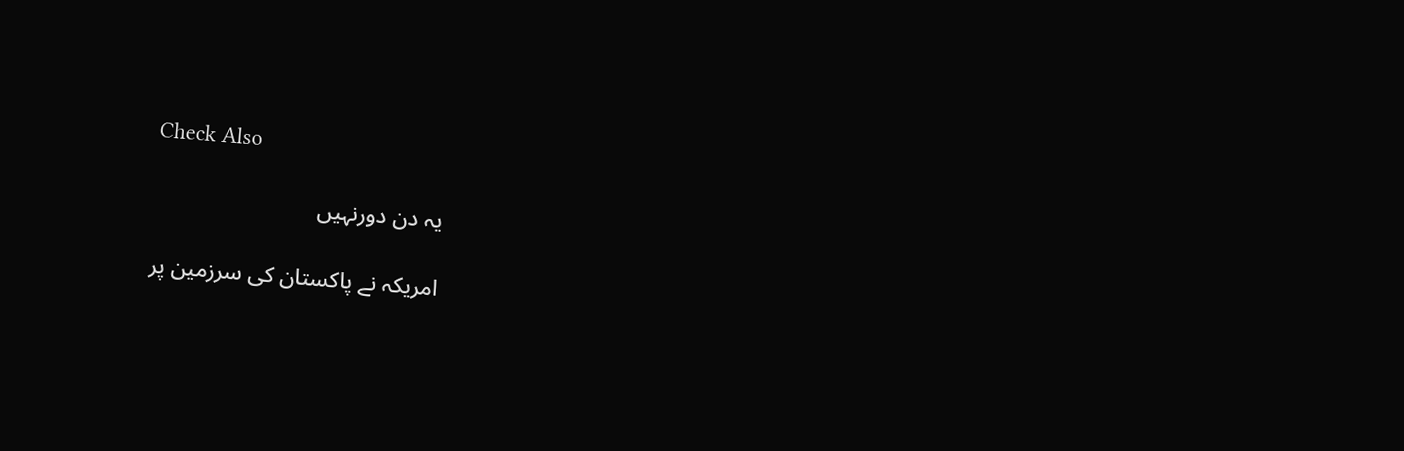Check Also

یہ دن دورنہیں

امریکہ نے پاکستان کی سرزمین پر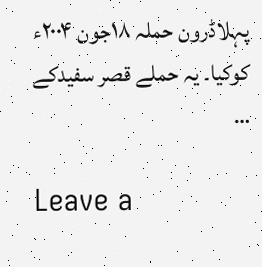پہلاڈرون حملہ ۱۸جون ۲۰۰۴ء کوکیا۔ یہ حملے قصر سفیدکے …

Leave a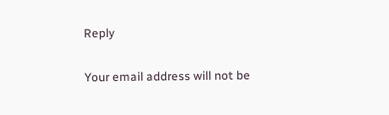Reply

Your email address will not be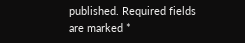published. Required fields are marked *